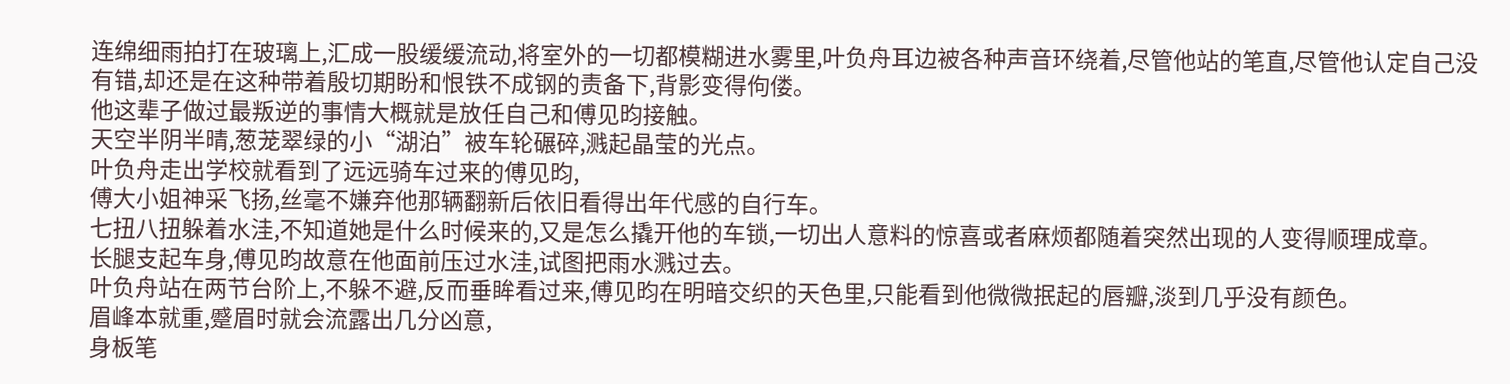连绵细雨拍打在玻璃上,汇成一股缓缓流动,将室外的一切都模糊进水雾里,叶负舟耳边被各种声音环绕着,尽管他站的笔直,尽管他认定自己没有错,却还是在这种带着殷切期盼和恨铁不成钢的责备下,背影变得佝偻。
他这辈子做过最叛逆的事情大概就是放任自己和傅见昀接触。
天空半阴半晴,葱茏翠绿的小“湖泊”被车轮碾碎,溅起晶莹的光点。
叶负舟走出学校就看到了远远骑车过来的傅见昀,
傅大小姐神采飞扬,丝毫不嫌弃他那辆翻新后依旧看得出年代感的自行车。
七扭八扭躲着水洼,不知道她是什么时候来的,又是怎么撬开他的车锁,一切出人意料的惊喜或者麻烦都随着突然出现的人变得顺理成章。
长腿支起车身,傅见昀故意在他面前压过水洼,试图把雨水溅过去。
叶负舟站在两节台阶上,不躲不避,反而垂眸看过来,傅见昀在明暗交织的天色里,只能看到他微微抿起的唇瓣,淡到几乎没有颜色。
眉峰本就重,蹙眉时就会流露出几分凶意,
身板笔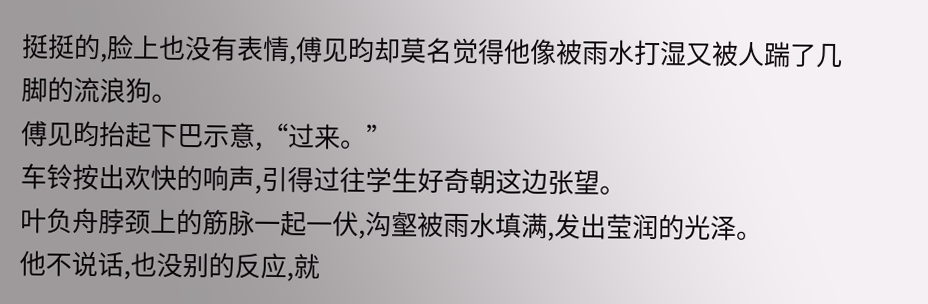挺挺的,脸上也没有表情,傅见昀却莫名觉得他像被雨水打湿又被人踹了几脚的流浪狗。
傅见昀抬起下巴示意,“过来。”
车铃按出欢快的响声,引得过往学生好奇朝这边张望。
叶负舟脖颈上的筋脉一起一伏,沟壑被雨水填满,发出莹润的光泽。
他不说话,也没别的反应,就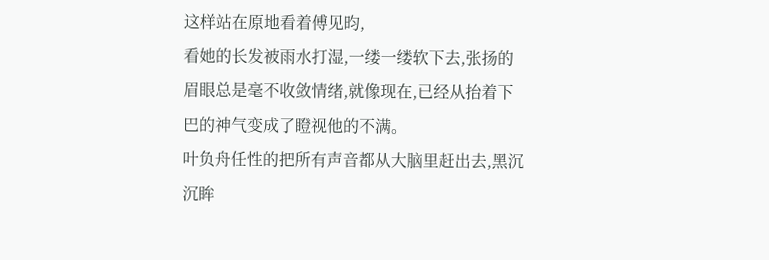这样站在原地看着傅见昀,
看她的长发被雨水打湿,一缕一缕软下去,张扬的眉眼总是毫不收敛情绪,就像现在,已经从抬着下巴的神气变成了瞪视他的不满。
叶负舟任性的把所有声音都从大脑里赶出去,黑沉沉眸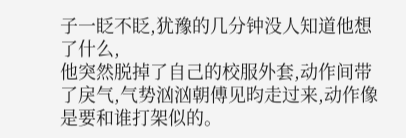子一眨不眨,犹豫的几分钟没人知道他想了什么,
他突然脱掉了自己的校服外套,动作间带了戾气,气势汹汹朝傅见昀走过来,动作像是要和谁打架似的。